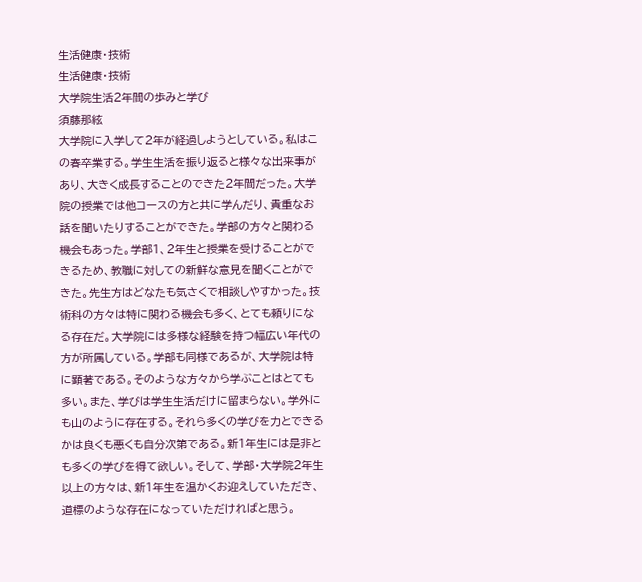生活健康・技術
生活健康・技術
大学院生活2年間の歩みと学び
須藤那絃
大学院に入学して2年が経過しようとしている。私はこの春卒業する。学生生活を振り返ると様々な出来事があり、大きく成長することのできた2年間だった。大学院の授業では他コースの方と共に学んだり、貴重なお話を聞いたりすることができた。学部の方々と関わる機会もあった。学部1、2年生と授業を受けることができるため、教職に対しての新鮮な意見を聞くことができた。先生方はどなたも気さくで相談しやすかった。技術科の方々は特に関わる機会も多く、とても頼りになる存在だ。大学院には多様な経験を持つ幅広い年代の方が所属している。学部も同様であるが、大学院は特に顕著である。そのような方々から学ぶことはとても多い。また、学びは学生生活だけに留まらない。学外にも山のように存在する。それら多くの学びを力とできるかは良くも悪くも自分次第である。新1年生には是非とも多くの学びを得て欲しい。そして、学部・大学院2年生以上の方々は、新1年生を温かくお迎えしていただき、道標のような存在になっていただければと思う。